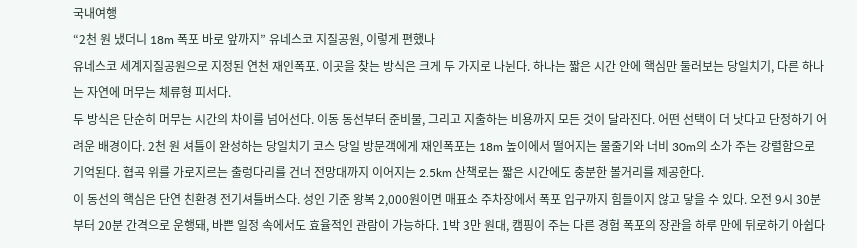국내여행
“2천 원 냈더니 18m 폭포 바로 앞까지” 유네스코 지질공원, 이렇게 편했나
유네스코 세계지질공원으로 지정된 연천 재인폭포. 이곳을 찾는 방식은 크게 두 가지로 나뉜다. 하나는 짧은 시간 안에 핵심만 둘러보는 당일치기, 다른 하나는 자연에 머무는 체류형 피서다.
두 방식은 단순히 머무는 시간의 차이를 넘어선다. 이동 동선부터 준비물, 그리고 지출하는 비용까지 모든 것이 달라진다. 어떤 선택이 더 낫다고 단정하기 어려운 배경이다. 2천 원 셔틀이 완성하는 당일치기 코스 당일 방문객에게 재인폭포는 18m 높이에서 떨어지는 물줄기와 너비 30m의 소가 주는 강렬함으로 기억된다. 협곡 위를 가로지르는 출렁다리를 건너 전망대까지 이어지는 2.5km 산책로는 짧은 시간에도 충분한 볼거리를 제공한다.
이 동선의 핵심은 단연 친환경 전기셔틀버스다. 성인 기준 왕복 2,000원이면 매표소 주차장에서 폭포 입구까지 힘들이지 않고 닿을 수 있다. 오전 9시 30분부터 20분 간격으로 운행돼, 바쁜 일정 속에서도 효율적인 관람이 가능하다. 1박 3만 원대, 캠핑이 주는 다른 경험 폭포의 장관을 하루 만에 뒤로하기 아쉽다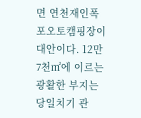면 연천재인폭포오토캠핑장이 대안이다. 12만 7천㎡에 이르는 광활한 부지는 당일치기 관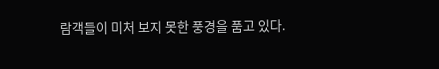람객들이 미처 보지 못한 풍경을 품고 있다.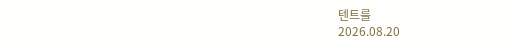텐트를
2026.08.20